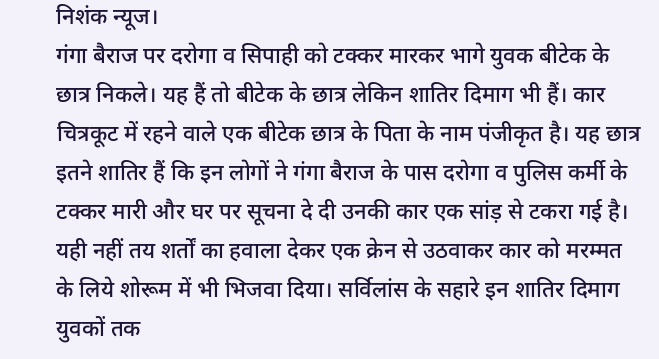निशंक न्यूज।
गंगा बैराज पर दरोगा व सिपाही को टक्कर मारकर भागे युवक बीटेक के छात्र निकले। यह हैं तो बीटेक के छात्र लेकिन शातिर दिमाग भी हैं। कार चित्रकूट में रहने वाले एक बीटेक छात्र के पिता के नाम पंजीकृत है। यह छात्र इतने शातिर हैं कि इन लोगों ने गंगा बैराज के पास दरोगा व पुलिस कर्मी के टक्कर मारी और घर पर सूचना दे दी उनकी कार एक सांड़ से टकरा गई है। यही नहीं तय शर्तों का हवाला देकर एक क्रेन से उठवाकर कार को मरम्मत के लिये शोरूम में भी भिजवा दिया। सर्विलांस के सहारे इन शातिर दिमाग युवकों तक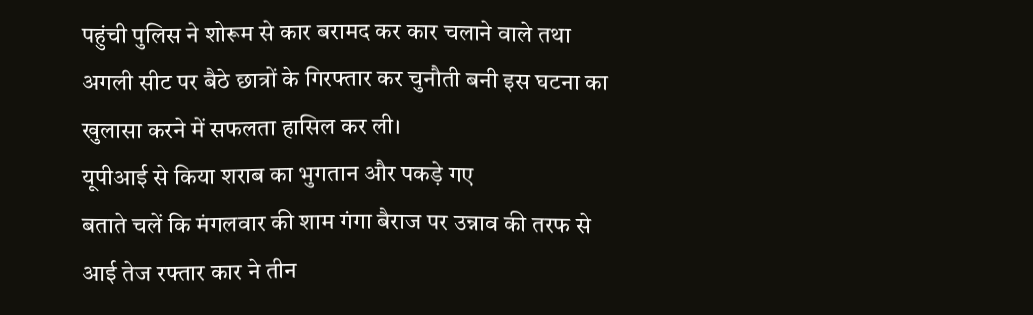पहुंची पुलिस ने शोरूम से कार बरामद कर कार चलाने वाले तथा अगली सीट पर बैठे छात्रों के गिरफ्तार कर चुनौती बनी इस घटना का खुलासा करने में सफलता हासिल कर ली।
यूपीआई से किया शराब का भुगतान और पकड़े गए
बताते चलें कि मंगलवार की शाम गंगा बैराज पर उन्नाव की तरफ से आई तेज रफ्तार कार ने तीन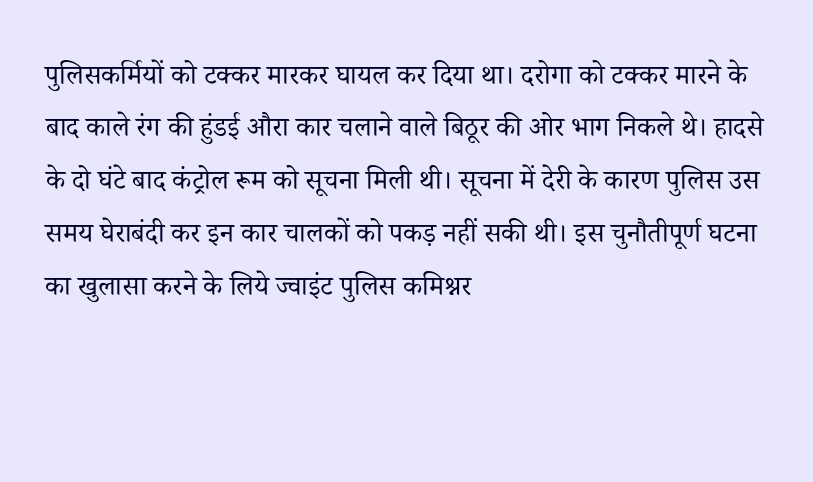पुलिसकर्मियों को टक्कर मारकर घायल कर दिया था। दरोगा को टक्कर मारने के बाद काले रंग की हुंडई औरा कार चलाने वाले बिठूर की ओर भाग निकले थे। हादसे के दो घंटे बाद कंट्रोल रूम को सूचना मिली थी। सूचना में देरी के कारण पुलिस उस समय घेराबंदी कर इन कार चालकों को पकड़ नहीं सकी थी। इस चुनौतीपूर्ण घटना का खुलासा करने के लिये ज्वाइंट पुलिस कमिश्नर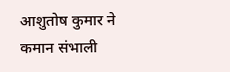आशुतोष कुमार ने कमान संभाली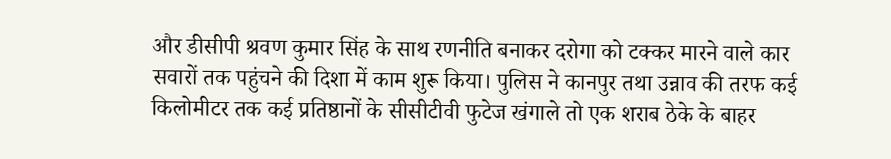और डीसीपी श्रवण कुमार सिंह के साथ रणनीति बनाकर दरोगा को टक्कर मारने वाले कार सवारों तक पहुंचने की दिशा में काम शुरू किया। पुलिस ने कानपुर तथा उन्नाव की तरफ कई किलोमीटर तक कई प्रतिष्ठानों के सीसीटीवी फुटेज खंगाले तो एक शराब ठेके के बाहर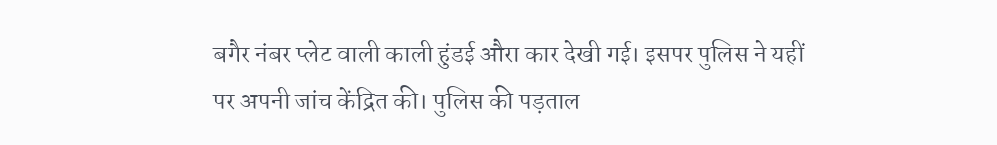बगैर नंबर प्लेट वाली काली हुंडई औरा कार देखी गई। इसपर पुलिस ने यहीं पर अपनी जांच केंद्रित की। पुलिस की पड़ताल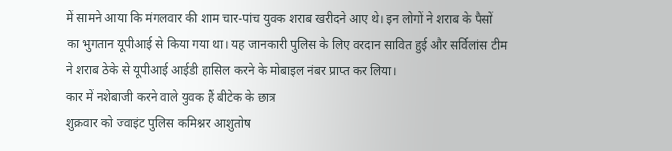में सामने आया कि मंगलवार की शाम चार-पांच युवक शराब खरीदने आए थे। इन लोगों ने शराब के पैसों का भुगतान यूपीआई से किया गया था। यह जानकारी पुलिस के लिए वरदान सावित हुई और सर्विलांस टीम ने शराब ठेके से यूपीआई आईडी हासिल करने के मोबाइल नंबर प्राप्त कर लिया।
कार में नशेबाजी करने वाले युवक हैं बीटेक के छात्र
शुक्रवार को ज्वाइंट पुलिस कमिश्नर आशुतोष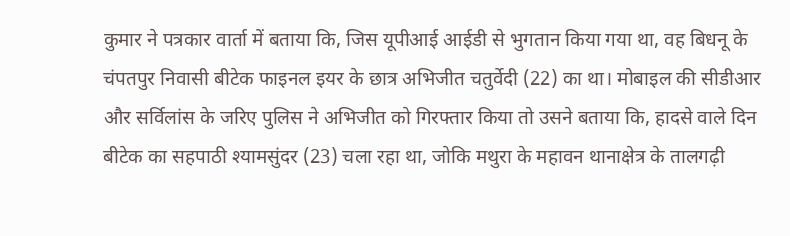कुमार ने पत्रकार वार्ता में बताया कि, जिस यूपीआई आईडी से भुगतान किया गया था, वह बिधनू के चंपतपुर निवासी बीटेक फाइनल इयर के छात्र अभिजीत चतुर्वेदी (22) का था। मोबाइल की सीडीआर और सर्विलांस के जरिए पुलिस ने अभिजीत को गिरफ्तार किया तो उसने बताया कि, हादसे वाले दिन बीटेक का सहपाठी श्यामसुंदर (23) चला रहा था, जोकि मथुरा के महावन थानाक्षेत्र के तालगढ़ी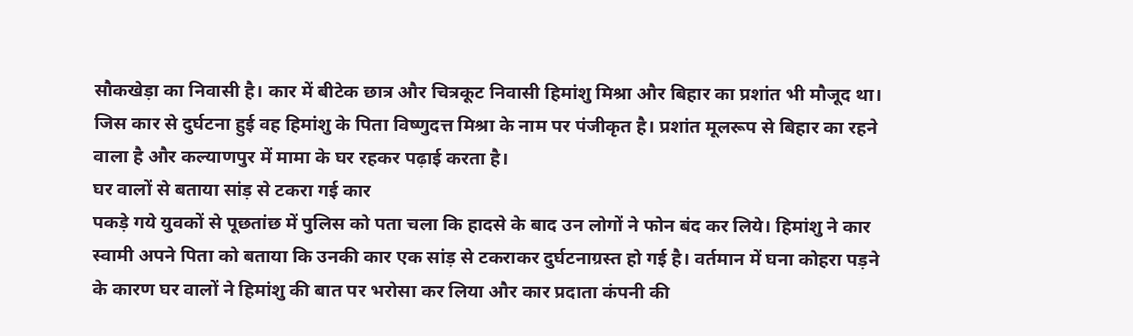सौकखेड़ा का निवासी है। कार में बीटेक छात्र और चित्रकूट निवासी हिमांशु मिश्रा और बिहार का प्रशांत भी मौजूद था। जिस कार से दुर्घटना हुई वह हिमांशु के पिता विष्णुदत्त मिश्रा के नाम पर पंजीकृत है। प्रशांत मूलरूप से बिहार का रहने वाला है और कल्याणपुर में मामा के घर रहकर पढ़ाई करता है।
घर वालों से बताया सांड़ से टकरा गई कार
पकड़े गये युवकों से पूछतांछ में पुलिस को पता चला कि हादसे के बाद उन लोगों ने फोन बंद कर लिये। हिमांशु ने कार स्वामी अपने पिता को बताया कि उनकी कार एक सांड़ से टकराकर दुर्घटनाग्रस्त हो गई है। वर्तमान में घना कोहरा पड़ने के कारण घर वालों ने हिमांशु की बात पर भरोसा कर लिया और कार प्रदाता कंपनी की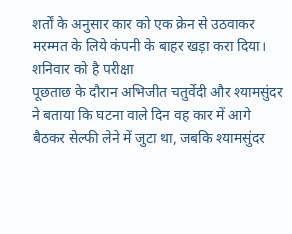शर्तों के अनुसार कार को एक क्रेन से उठवाकर मरम्मत के लिये कंपनी के बाहर खड़ा करा दिया।
शनिवार को है परीक्षा
पूछताछ के दौरान अभिजीत चतुर्वेदी और श्यामसुंदर ने बताया कि घटना वाले दिन वह कार में आगे बैठकर सेल्फी लेने में जुटा था, जबकि श्यामसुंदर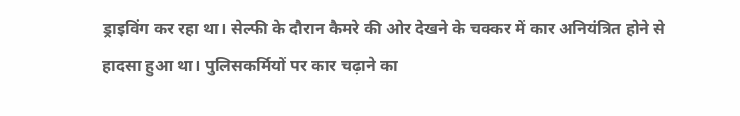ड्राइविंग कर रहा था। सेल्फी के दौरान कैमरे की ओर देखने के चक्कर में कार अनियंत्रित होने से हादसा हुआ था। पुलिसकर्मियों पर कार चढ़ाने का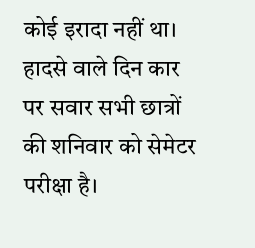कोई इरादा नहीं था। हादसे वाले दिन कार पर सवार सभी छात्रों की शनिवार को सेमेटर परीक्षा है।